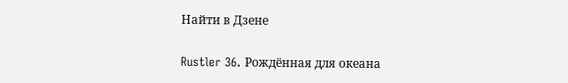Найти в Дзене

Rustler 36. Рождённая для океана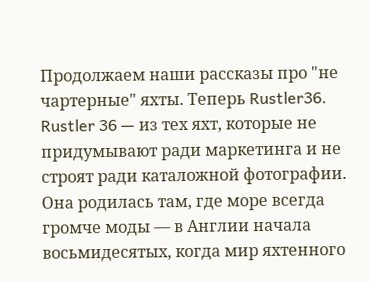Продолжаем наши рассказы про "не чартерные" яхты. Теперь Rustler36. Rustler 36 — из тех яхт, которые не придумывают ради маркетинга и не строят ради каталожной фотографии. Она родилась там, где море всегда громче моды — в Англии начала восьмидесятых, когда мир яхтенного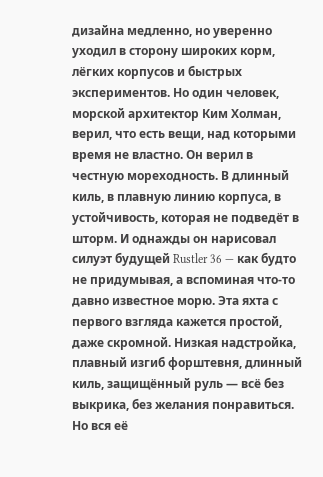дизайна медленно, но уверенно уходил в сторону широких корм, лёгких корпусов и быстрых экспериментов. Но один человек, морской архитектор Ким Холман, верил, что есть вещи, над которыми время не властно. Он верил в честную мореходность. В длинный киль, в плавную линию корпуса, в устойчивость, которая не подведёт в шторм. И однажды он нарисовал силуэт будущей Rustler 36 — как будто не придумывая, а вспоминая что-то давно известное морю. Эта яхта с первого взгляда кажется простой, даже скромной. Низкая надстройка, плавный изгиб форштевня, длинный киль, защищённый руль — всё без выкрика, без желания понравиться. Но вся её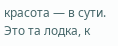красота — в сути. Это та лодка, к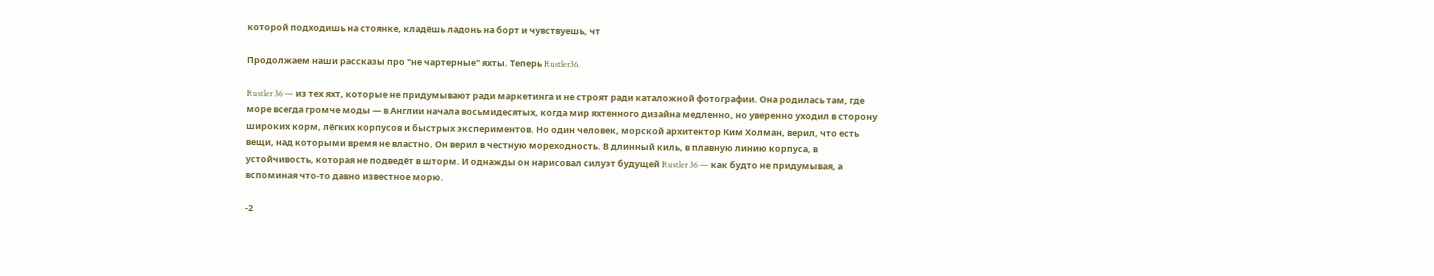которой подходишь на стоянке, кладёшь ладонь на борт и чувствуешь, чт

Продолжаем наши рассказы про "не чартерные" яхты. Теперь Rustler36.

Rustler 36 — из тех яхт, которые не придумывают ради маркетинга и не строят ради каталожной фотографии. Она родилась там, где море всегда громче моды — в Англии начала восьмидесятых, когда мир яхтенного дизайна медленно, но уверенно уходил в сторону широких корм, лёгких корпусов и быстрых экспериментов. Но один человек, морской архитектор Ким Холман, верил, что есть вещи, над которыми время не властно. Он верил в честную мореходность. В длинный киль, в плавную линию корпуса, в устойчивость, которая не подведёт в шторм. И однажды он нарисовал силуэт будущей Rustler 36 — как будто не придумывая, а вспоминая что-то давно известное морю.

-2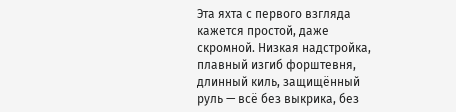Эта яхта с первого взгляда кажется простой, даже скромной. Низкая надстройка, плавный изгиб форштевня, длинный киль, защищённый руль — всё без выкрика, без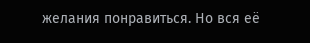желания понравиться. Но вся её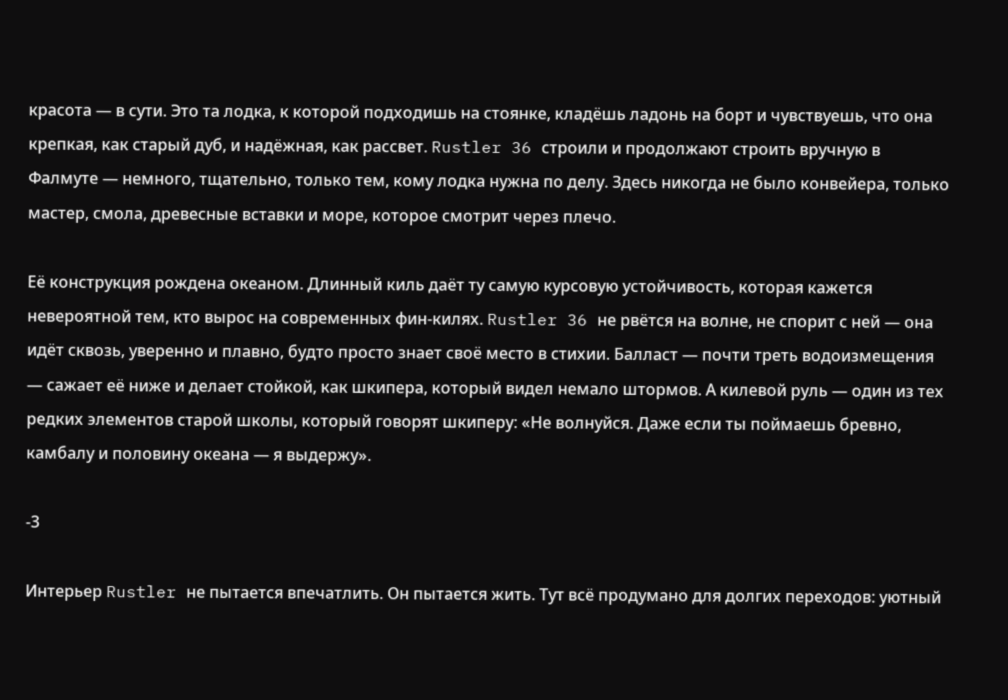красота — в сути. Это та лодка, к которой подходишь на стоянке, кладёшь ладонь на борт и чувствуешь, что она крепкая, как старый дуб, и надёжная, как рассвет. Rustler 36 строили и продолжают строить вручную в Фалмуте — немного, тщательно, только тем, кому лодка нужна по делу. Здесь никогда не было конвейера, только мастер, смола, древесные вставки и море, которое смотрит через плечо.

Её конструкция рождена океаном. Длинный киль даёт ту самую курсовую устойчивость, которая кажется невероятной тем, кто вырос на современных фин-килях. Rustler 36 не рвётся на волне, не спорит с ней — она идёт сквозь, уверенно и плавно, будто просто знает своё место в стихии. Балласт — почти треть водоизмещения — сажает её ниже и делает стойкой, как шкипера, который видел немало штормов. А килевой руль — один из тех редких элементов старой школы, который говорят шкиперу: «Не волнуйся. Даже если ты поймаешь бревно, камбалу и половину океана — я выдержу».

-3

Интерьер Rustler не пытается впечатлить. Он пытается жить. Тут всё продумано для долгих переходов: уютный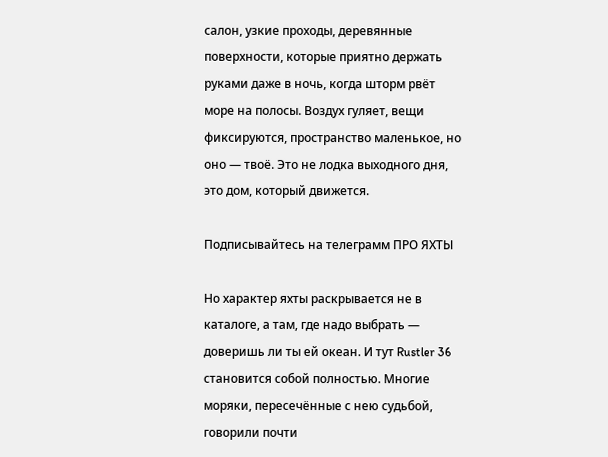салон, узкие проходы, деревянные поверхности, которые приятно держать руками даже в ночь, когда шторм рвёт море на полосы. Воздух гуляет, вещи фиксируются, пространство маленькое, но оно — твоё. Это не лодка выходного дня, это дом, который движется.

Подписывайтесь на телеграмм ПРО ЯХТЫ

Но характер яхты раскрывается не в каталоге, а там, где надо выбрать — доверишь ли ты ей океан. И тут Rustler 36 становится собой полностью. Многие моряки, пересечённые с нею судьбой, говорили почти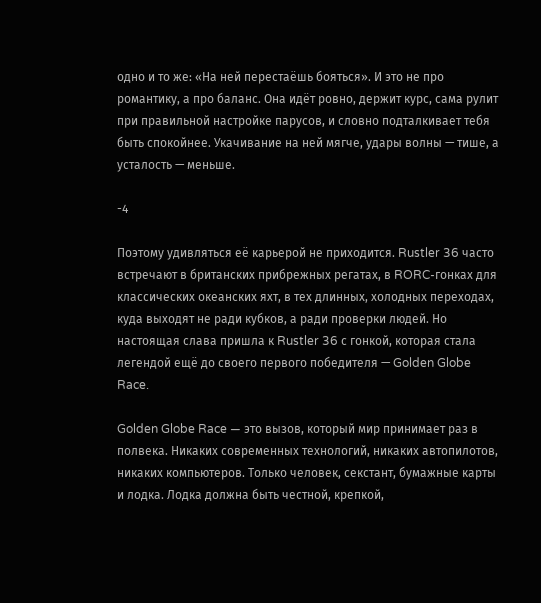одно и то же: «На ней перестаёшь бояться». И это не про романтику, а про баланс. Она идёт ровно, держит курс, сама рулит при правильной настройке парусов, и словно подталкивает тебя быть спокойнее. Укачивание на ней мягче, удары волны — тише, а усталость — меньше.

-4

Поэтому удивляться её карьерой не приходится. Rustler 36 часто встречают в британских прибрежных регатах, в RORC-гонках для классических океанских яхт, в тех длинных, холодных переходах, куда выходят не ради кубков, а ради проверки людей. Но настоящая слава пришла к Rustler 36 с гонкой, которая стала легендой ещё до своего первого победителя — Golden Globe Race.

Golden Globe Race — это вызов, который мир принимает раз в полвека. Никаких современных технологий, никаких автопилотов, никаких компьютеров. Только человек, секстант, бумажные карты и лодка. Лодка должна быть честной, крепкой,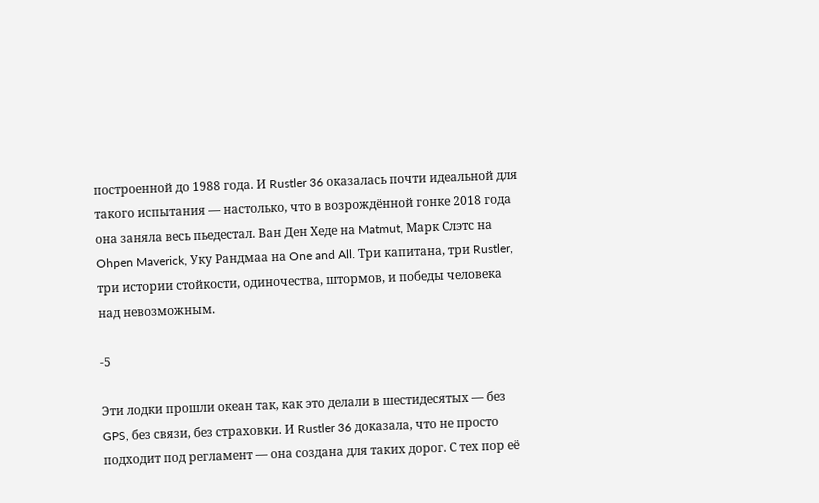построенной до 1988 года. И Rustler 36 оказалась почти идеальной для такого испытания — настолько, что в возрождённой гонке 2018 года она заняла весь пьедестал. Ван Ден Хеде на Matmut, Марк Слэтс на Ohpen Maverick, Уку Рандмаа на One and All. Три капитана, три Rustler, три истории стойкости, одиночества, штормов, и победы человека над невозможным.

-5

Эти лодки прошли океан так, как это делали в шестидесятых — без GPS, без связи, без страховки. И Rustler 36 доказала, что не просто подходит под регламент — она создана для таких дорог. С тех пор её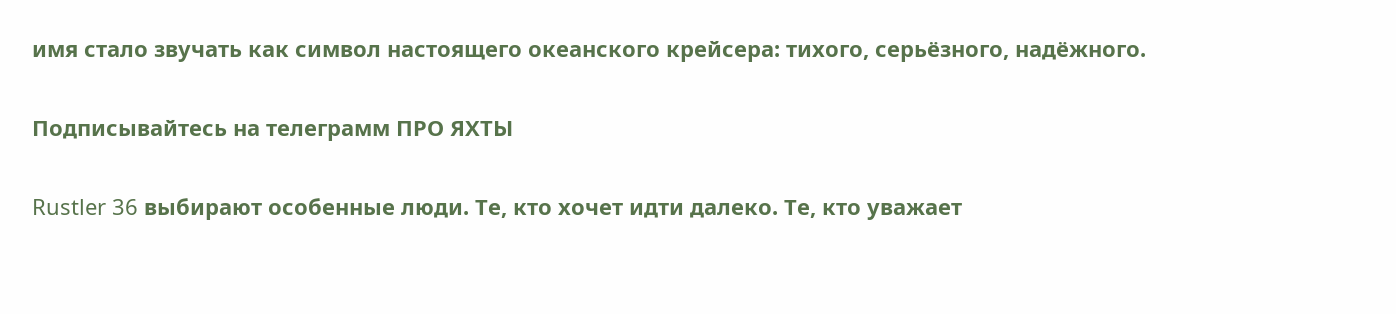имя стало звучать как символ настоящего океанского крейсера: тихого, серьёзного, надёжного.

Подписывайтесь на телеграмм ПРО ЯХТЫ

Rustler 36 выбирают особенные люди. Те, кто хочет идти далеко. Те, кто уважает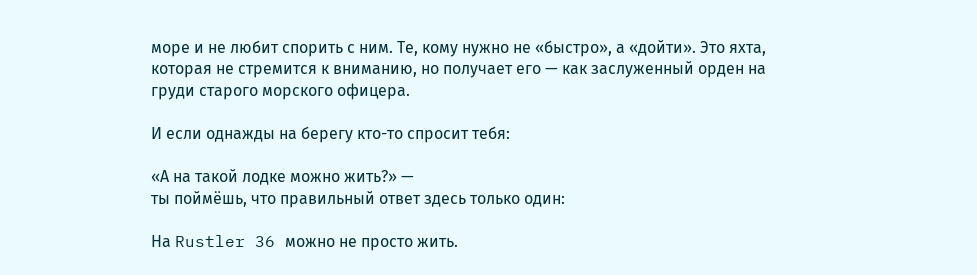море и не любит спорить с ним. Те, кому нужно не «быстро», а «дойти». Это яхта, которая не стремится к вниманию, но получает его — как заслуженный орден на груди старого морского офицера.

И если однажды на берегу кто-то спросит тебя:

«А на такой лодке можно жить?» —
ты поймёшь, что правильный ответ здесь только один:

На Rustler 36 можно не просто жить.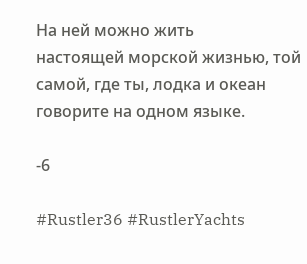На ней можно жить
настоящей морской жизнью, той самой, где ты, лодка и океан говорите на одном языке.

-6

#Rustler36 #RustlerYachts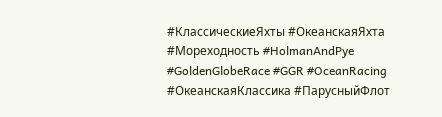#КлассическиеЯхты #ОкеанскаяЯхта #Мореходность #HolmanAndPye #GoldenGlobeRace #GGR #OceanRacing #ОкеанскаяКлассика #ПарусныйФлот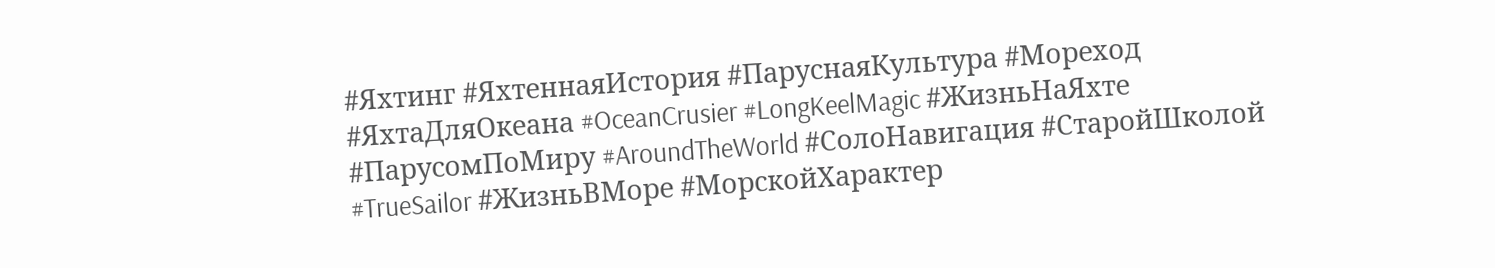#Яхтинг #ЯхтеннаяИстория #ПаруснаяКультура #Мореход
#ЯхтаДляОкеана #OceanCrusier #LongKeelMagic #ЖизньНаЯхте #ПарусомПоМиру #AroundTheWorld #СолоНавигация #СтаройШколой #TrueSailor #ЖизньВМоре #МорскойХарактер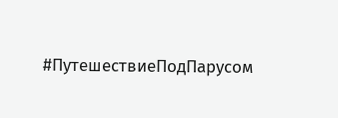#ПутешествиеПодПарусом